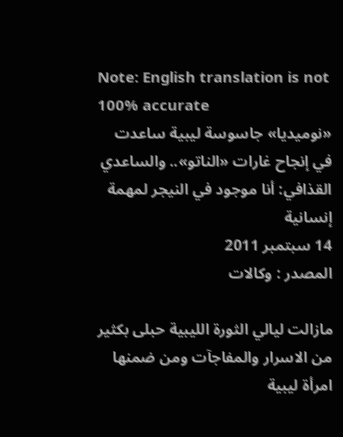Note: English translation is not 100% accurate
«نوميديا» جاسوسة ليبية ساعدت في إنجاح غارات «الناتو».. والساعدي القذافي: أنا موجود في النيجر لمهمة إنسانية
14 سبتمبر 2011
المصدر : وكالات

مازالت ليالي الثورة الليبية حبلى بكثير من الاسرار والمفاجآت ومن ضمنها امرأة ليبية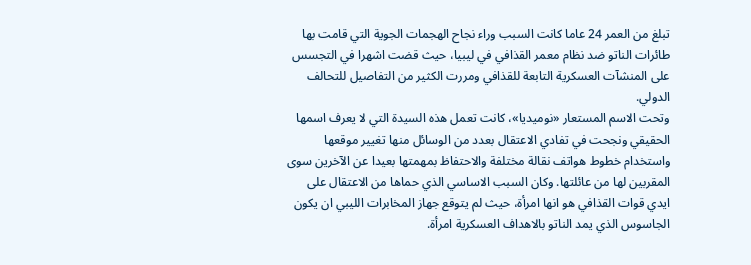تبلغ من العمر 24 عاما كانت السبب وراء نجاح الهجمات الجوية التي قامت بها طائرات الناتو ضد نظام معمر القذافي في ليبيا، حيث قضت اشهرا في التجسس على المنشآت العسكرية التابعة للقذافي ومررت الكثير من التفاصيل للتحالف الدولي.
وتحت الاسم المستعار «نوميديا»، كانت تعمل هذه السيدة التي لا يعرف اسمها الحقيقي ونجحت في تفادي الاعتقال بعدد من الوسائل منها تغيير موقعها واستخدام خطوط هواتف نقالة مختلفة والاحتفاظ بمهمتها بعيدا عن الآخرين سوى المقربين لها من عائلتها. وكان السبب الاساسي الذي حماها من الاعتقال على ايدي قوات القذافي هو انها امرأة، حيث لم يتوقع جهاز المخابرات الليبي ان يكون الجاسوس الذي يمد الناتو بالاهداف العسكرية امرأة.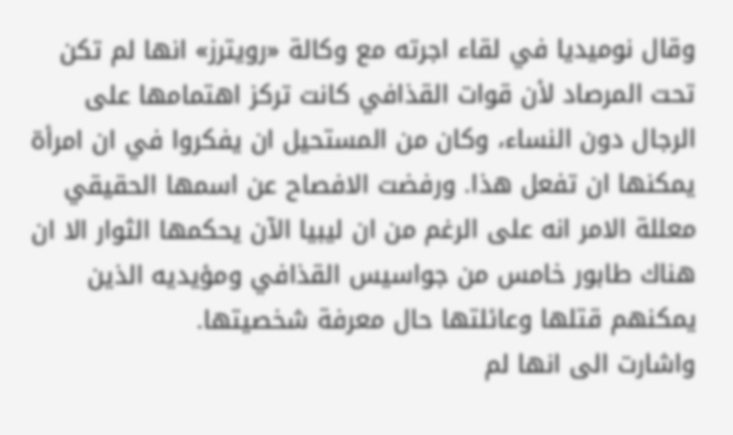وقال نوميديا في لقاء اجرته مع وكالة «رويترز» انها لم تكن تحت المرصاد لأن قوات القذافي كانت تركز اهتمامها على الرجال دون النساء، وكان من المستحيل ان يفكروا في ان امرأة يمكنها ان تفعل هذا. ورفضت الافصاح عن اسمها الحقيقي معللة الامر انه على الرغم من ان ليبيا الآن يحكمها الثوار الا ان هناك طابور خامس من جواسيس القذافي ومؤيديه الذين يمكنهم قتلها وعائلتها حال معرفة شخصيتها.
واشارت الى انها لم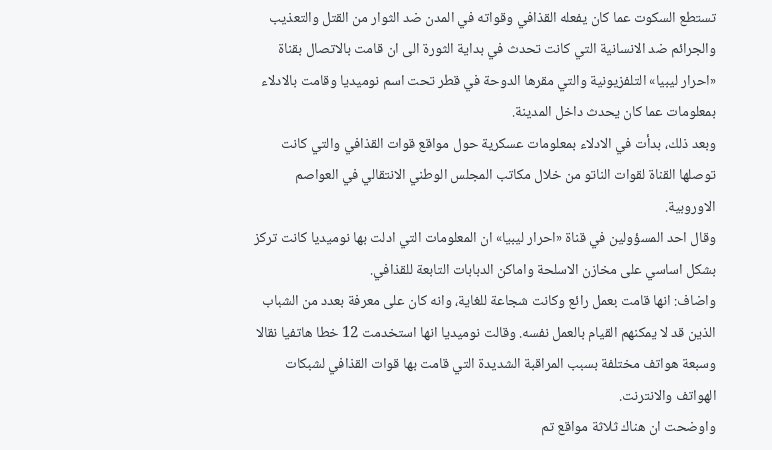تستطع السكوت عما كان يفعله القذافي وقواته في المدن ضد الثوار من القتل والتعذيب والجرائم ضد الانسانية التي كانت تحدث في بداية الثورة الى ان قامت بالاتصال بقناة «احرار ليبيا» التلفزيونية والتي مقرها الدوحة في قطر تحت اسم نوميديا وقامت بالادلاء بمعلومات عما كان يحدث داخل المدينة.
وبعد ذلك، بدأت في الادلاء بمعلومات عسكرية حول مواقع قوات القذافي والتي كانت توصلها القناة لقوات الناتو من خلال مكاتب المجلس الوطني الانتقالي في العواصم الاوروبية.
وقال احد المسؤولين في قناة «احرار ليبيا» ان المعلومات التي ادلت بها نوميديا كانت تركز بشكل اساسي على مخازن الاسلحة واماكن الدبابات التابعة للقذافي.
واضاف: انها قامت بعمل رائع وكانت شجاعة للغاية، وانه كان على معرفة بعدد من الشباب الذين قد لا يمكنهم القيام بالعمل نفسه. وقالت نوميديا انها استخدمت 12 خطا هاتفيا نقالا وسبعة هواتف مختلفة بسبب المراقبة الشديدة التي قامت بها قوات القذافي لشبكات الهواتف والانترنت.
واوضحت ان هناك ثلاثة مواقع تم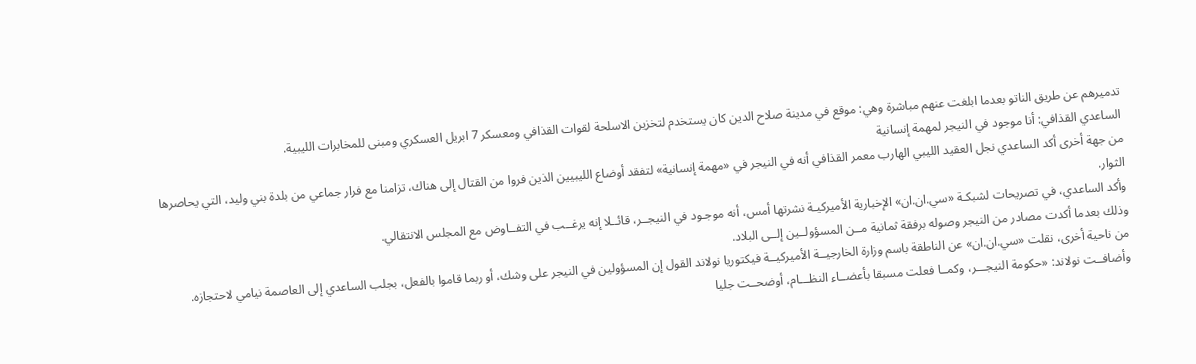تدميرهم عن طريق الناتو بعدما ابلغت عنهم مباشرة وهي: موقع في مدينة صلاح الدين كان يستخدم لتخزين الاسلحة لقوات القذافي ومعسكر 7 ابريل العسكري ومبنى للمخابرات الليبية.
الساعدي القذافي: أنا موجود في النيجر لمهمة إنسانية
من جهة أخرى أكد الساعدي نجل العقيد الليبي الهارب معمر القذافي أنه في النيجر في «مهمة إنسانية» لتفقد أوضاع الليبيين الذين فروا من القتال إلى هناك، تزامنا مع فرار جماعي من بلدة بني وليد، التي يحاصرها الثوار.
وأكد الساعدي، في تصريحات لشبكـة «سي.ان.ان» الإخبارية الأميركيـة نشرتها أمس، أنه موجـود في النيجــر، قائــلا إنه يرغــب في التفــاوض مع المجلس الانتقالي.
وذلك بعدما أكدت مصادر من النيجر وصوله برفقة ثمانية مــن المسؤولــين إلــى البلاد.
من ناحية أخرى، نقلت «سي.ان.ان» عن الناطقة باسم وزارة الخارجيــة الأميركيــة فيكتوريا نولاند القول إن المسؤولين في النيجر على وشك، أو ربما قاموا بالفعل، بجلب الساعدي إلى العاصمة نيامي لاحتجازه.
وأضافــت نولاند: «حكومة النيجـــر، وكمــا فعلت مسبقا بأعضــاء النظـــام، أوضحــت جليا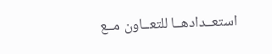استعــدادهــا للتعــاون مــع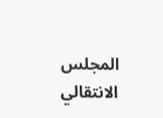المجلس الانتقالي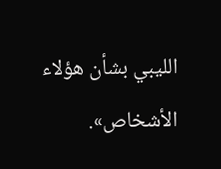الليبي بشأن هؤلاء الأشخاص».